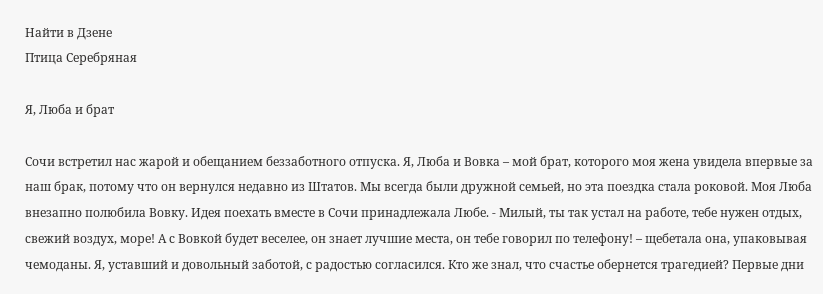Найти в Дзене
Птица Серебряная

Я, Люба и брат

Сочи встретил нас жарой и обещанием беззаботного отпуска. Я, Люба и Вовка – мой брат, которого моя жена увидела впервые за наш брак, потому что он вернулся недавно из Штатов. Мы всегда были дружной семьей, но эта поездка стала роковой. Моя Люба внезапно полюбила Вовку. Идея поехать вместе в Сочи принадлежала Любе. - Милый, ты так устал на работе, тебе нужен отдых, свежий воздух, море! А с Вовкой будет веселее, он знает лучшие места, он тебе говорил по телефону! – щебетала она, упаковывая чемоданы. Я, уставший и довольный заботой, с радостью согласился. Кто же знал, что счастье обернется трагедией? Первые дни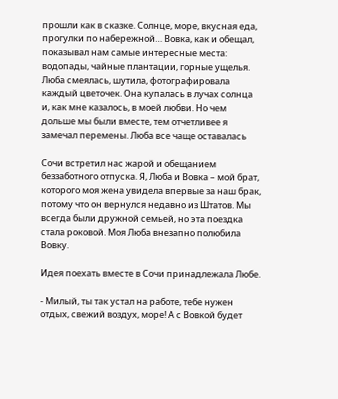прошли как в сказке. Солнце, море, вкусная еда, прогулки по набережной… Вовка, как и обещал, показывал нам самые интересные места: водопады, чайные плантации, горные ущелья. Люба смеялась, шутила, фотографировала каждый цветочек. Она купалась в лучах солнца и, как мне казалось, в моей любви. Но чем дольше мы были вместе, тем отчетливее я замечал перемены. Люба все чаще оставалась

Сочи встретил нас жарой и обещанием беззаботного отпуска. Я, Люба и Вовка – мой брат, которого моя жена увидела впервые за наш брак, потому что он вернулся недавно из Штатов. Мы всегда были дружной семьей, но эта поездка стала роковой. Моя Люба внезапно полюбила Вовку.

Идея поехать вместе в Сочи принадлежала Любе.

- Милый, ты так устал на работе, тебе нужен отдых, свежий воздух, море! А с Вовкой будет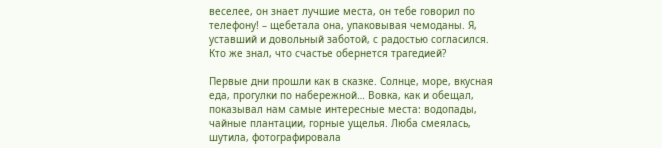веселее, он знает лучшие места, он тебе говорил по телефону! – щебетала она, упаковывая чемоданы. Я, уставший и довольный заботой, с радостью согласился. Кто же знал, что счастье обернется трагедией?

Первые дни прошли как в сказке. Солнце, море, вкусная еда, прогулки по набережной… Вовка, как и обещал, показывал нам самые интересные места: водопады, чайные плантации, горные ущелья. Люба смеялась, шутила, фотографировала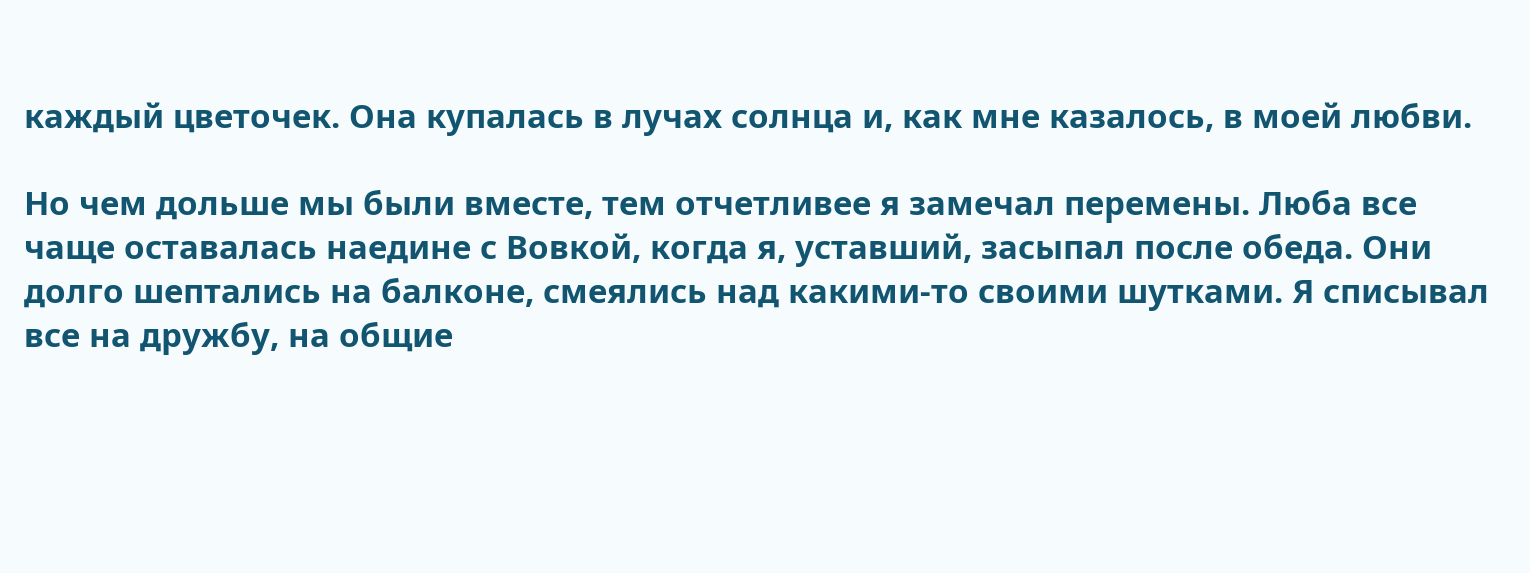каждый цветочек. Она купалась в лучах солнца и, как мне казалось, в моей любви.

Но чем дольше мы были вместе, тем отчетливее я замечал перемены. Люба все чаще оставалась наедине с Вовкой, когда я, уставший, засыпал после обеда. Они долго шептались на балконе, смеялись над какими-то своими шутками. Я списывал все на дружбу, на общие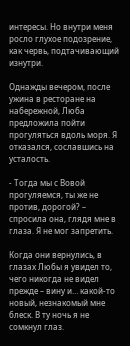интересы. Но внутри меня росло глухое подозрение, как червь, подтачивающий изнутри.

Однажды вечером, после ужина в ресторане на набережной, Люба предложила пойти прогуляться вдоль моря. Я отказался, сославшись на усталость.

- Тогда мы с Вовой прогуляемся, ты же не против, дорогой? – спросила она, глядя мне в глаза. Я не мог запретить.

Когда они вернулись, в глазах Любы я увидел то, чего никогда не видел прежде – вину и… какой-то новый, незнакомый мне блеск. В ту ночь я не сомкнул глаз.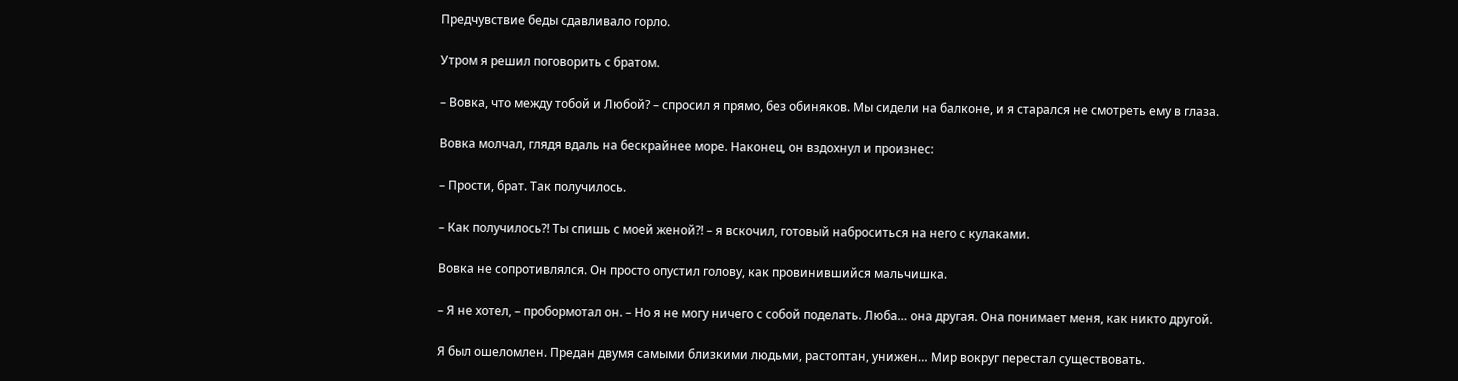Предчувствие беды сдавливало горло.

Утром я решил поговорить с братом.

– Вовка, что между тобой и Любой? – спросил я прямо, без обиняков. Мы сидели на балконе, и я старался не смотреть ему в глаза.

Вовка молчал, глядя вдаль на бескрайнее море. Наконец, он вздохнул и произнес:

– Прости, брат. Так получилось.

– Как получилось?! Ты спишь с моей женой?! – я вскочил, готовый наброситься на него с кулаками.

Вовка не сопротивлялся. Он просто опустил голову, как провинившийся мальчишка.

– Я не хотел, – пробормотал он. – Но я не могу ничего с собой поделать. Люба… она другая. Она понимает меня, как никто другой.

Я был ошеломлен. Предан двумя самыми близкими людьми, растоптан, унижен… Мир вокруг перестал существовать.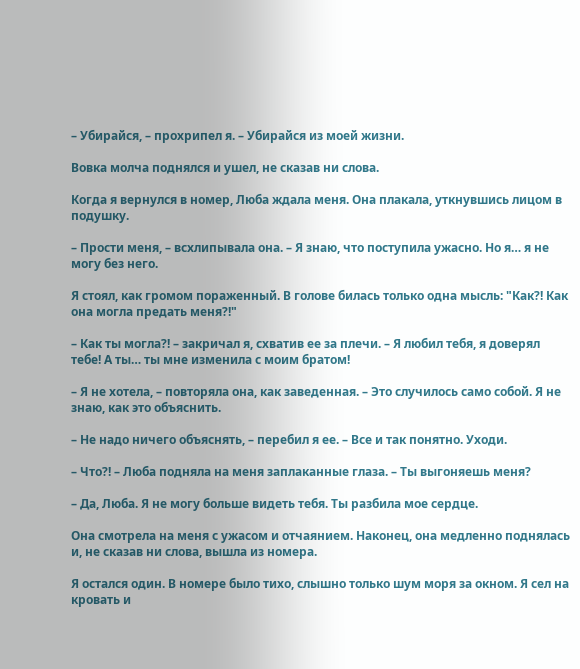– Убирайся, – прохрипел я. – Убирайся из моей жизни.

Вовка молча поднялся и ушел, не сказав ни слова.

Когда я вернулся в номер, Люба ждала меня. Она плакала, уткнувшись лицом в подушку.

– Прости меня, – всхлипывала она. – Я знаю, что поступила ужасно. Но я… я не могу без него.

Я стоял, как громом пораженный. В голове билась только одна мысль: "Как?! Как она могла предать меня?!"

– Как ты могла?! – закричал я, схватив ее за плечи. – Я любил тебя, я доверял тебе! А ты… ты мне изменила с моим братом!

– Я не хотела, – повторяла она, как заведенная. – Это случилось само собой. Я не знаю, как это объяснить.

– Не надо ничего объяснять, – перебил я ее. – Все и так понятно. Уходи.

– Что?! – Люба подняла на меня заплаканные глаза. – Ты выгоняешь меня?

– Да, Люба. Я не могу больше видеть тебя. Ты разбила мое сердце.

Она смотрела на меня с ужасом и отчаянием. Наконец, она медленно поднялась и, не сказав ни слова, вышла из номера.

Я остался один. В номере было тихо, слышно только шум моря за окном. Я сел на кровать и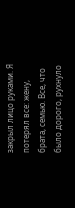закрыл лицо руками. Я потерял все: жену, брата, семью. Все, что было дорого, рухнуло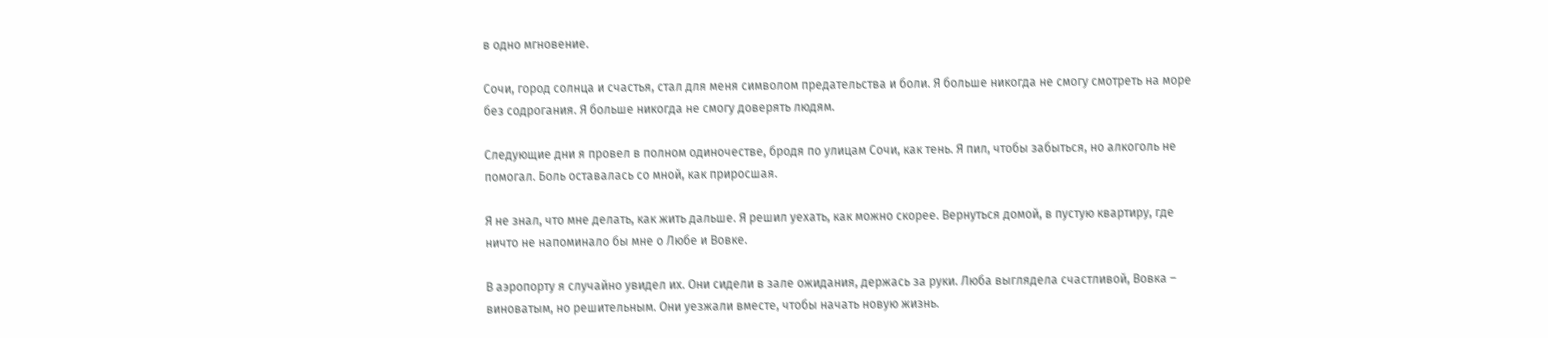в одно мгновение.

Сочи, город солнца и счастья, стал для меня символом предательства и боли. Я больше никогда не смогу смотреть на море без содрогания. Я больше никогда не смогу доверять людям.

Следующие дни я провел в полном одиночестве, бродя по улицам Сочи, как тень. Я пил, чтобы забыться, но алкоголь не помогал. Боль оставалась со мной, как приросшая.

Я не знал, что мне делать, как жить дальше. Я решил уехать, как можно скорее. Вернуться домой, в пустую квартиру, где ничто не напоминало бы мне о Любе и Вовке.

В аэропорту я случайно увидел их. Они сидели в зале ожидания, держась за руки. Люба выглядела счастливой, Вовка – виноватым, но решительным. Они уезжали вместе, чтобы начать новую жизнь.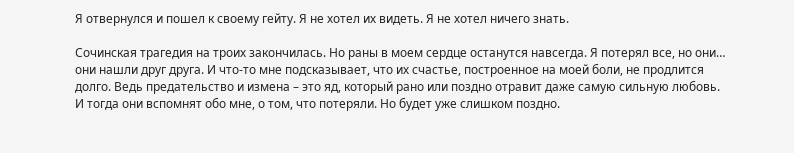Я отвернулся и пошел к своему гейту. Я не хотел их видеть. Я не хотел ничего знать.

Сочинская трагедия на троих закончилась. Но раны в моем сердце останутся навсегда. Я потерял все, но они… они нашли друг друга. И что-то мне подсказывает, что их счастье, построенное на моей боли, не продлится долго. Ведь предательство и измена – это яд, который рано или поздно отравит даже самую сильную любовь. И тогда они вспомнят обо мне, о том, что потеряли. Но будет уже слишком поздно.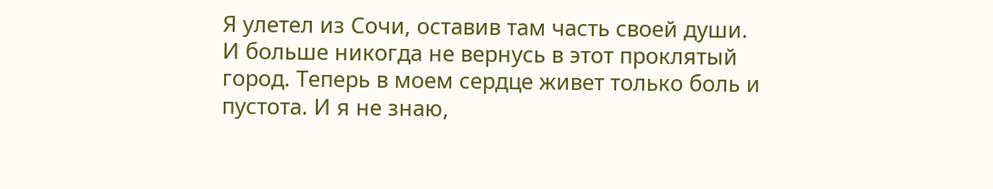Я улетел из Сочи, оставив там часть своей души. И больше никогда не вернусь в этот проклятый город. Теперь в моем сердце живет только боль и пустота. И я не знаю,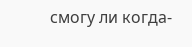смогу ли когда-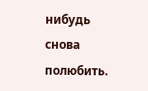нибудь снова полюбить.